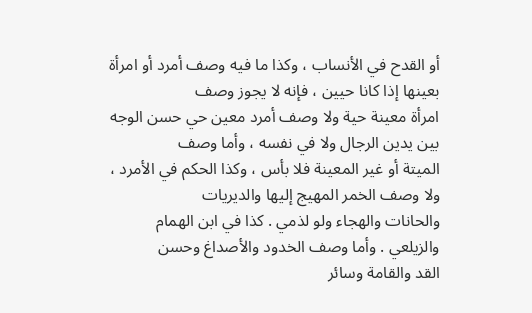أو القدح في الأنساب ، وكذا ما فيه وصف أمرد أو امرأة بعينها إذا كانا حيين ، فإنه لا يجوز وصف
امرأة معينة حية ولا وصف أمرد معين حي حسن الوجه بين يدين الرجال ولا في نفسه ، وأما وصف
الميتة أو غير المعينة فلا بأس ، وكذا الحكم في الأمرد ، ولا وصف الخمر المهيج إليها والديريات
والحانات والهجاء ولو لذمي . كذا في ابن الهمام والزيلعي . وأما وصف الخدود والأصداغ وحسن
القد والقامة وسائر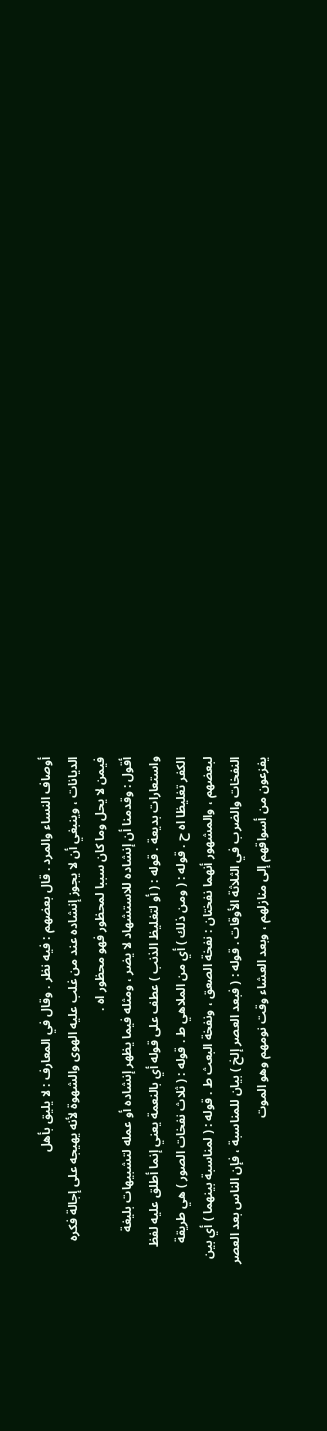أوصاف النساء والمرد . قال بعضهم : فيه نظر . وقال في المعارف : لا يليق بأهل
الديانات ، وينبغي أن لا يجوز إنشاده عند من غلب عليه الهوى والشهوة لأنه يهيجه على إجالة فكره
فيمن لا يحل وما كان سببا لمحظور فهو محظور اه .
أقول : وقدمنا أن إنشاده للاستشهاد لا يضر ، ومثله فيما يظهر إنشاده أو عمله لتشبيهات بليغة
واستعارات بديعة . قوله : ( أو لتغليظ الذنب ) عطف على قوله أي بالنعمة يعني إنما أطلق عليه لفظ
الكفر تغليظا اه ح . قوله : ( ومن ذلك ) أي من الملاهي ط . قوله : ( ثلاث نفخات الصور ) هي طريقة
لبعضهم ، والمشهور أنهما نفختان : نفخة الصعق ، ونفخة البعث ط . قوله : ( لمناسبة بينهما ) أي بين
النفخات والضرب في الثلاثة الأوقات . قوله : ( فبعد العصر إلخ ) بيان للمناسبة ، فإن الناس بعد العصر
يفزعون من أسواقهم إلى منازلهم ، وبعد العشاء وقت نومهم وهو الموت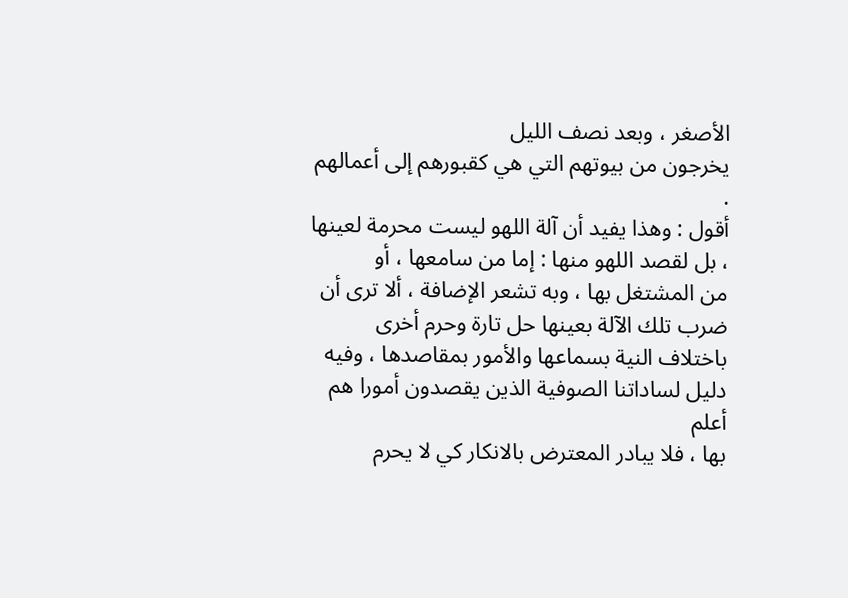الأصغر ، وبعد نصف الليل
يخرجون من بيوتهم التي هي كقبورهم إلى أعمالهم .
أقول : وهذا يفيد أن آلة اللهو ليست محرمة لعينها ، بل لقصد اللهو منها : إما من سامعها ، أو
من المشتغل بها ، وبه تشعر الإضافة ، ألا ترى أن ضرب تلك الآلة بعينها حل تارة وحرم أخرى
باختلاف النية بسماعها والأمور بمقاصدها ، وفيه دليل لساداتنا الصوفية الذين يقصدون أمورا هم أعلم
بها ، فلا يبادر المعترض بالانكار كي لا يحرم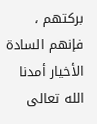بركتهم ، فإنهم السادة الأخيار أمدنا الله تعالى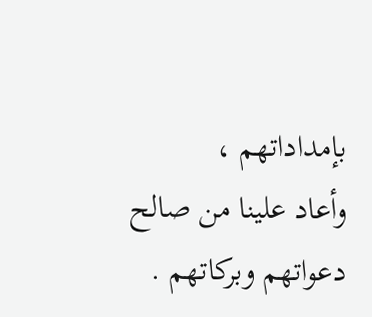بإمداداتهم ،
وأعاد علينا من صالح دعواتهم وبركاتهم .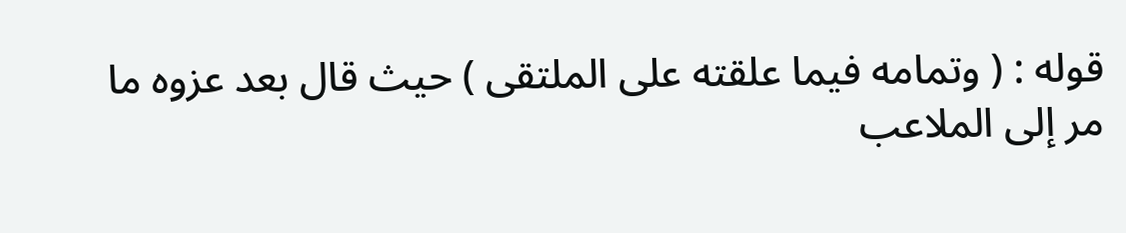قوله : ( وتمامه فيما علقته على الملتقى ) حيث قال بعد عزوه ما
مر إلى الملاعب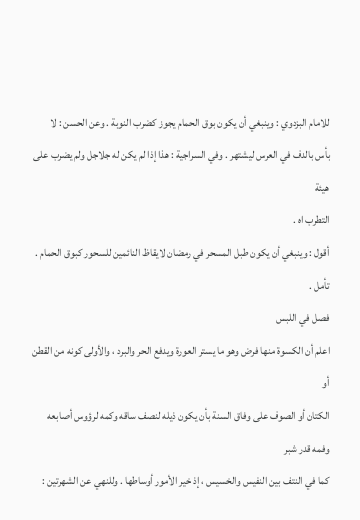للامام البزدوي : وينبغي أن يكون بوق الحمام يجوز كضرب النوبة . وعن الحسن : لا
بأس بالدف في العرس ليشتهر . وفي السراجية : هذا إذا لم يكن له جلاجل ولم يضرب على هيئة
التطرب اه .
أقول : وينبغي أن يكون طبل المسحر في رمضان لايقاظ النائمين للسحور كبوق الحمام . تأمل .
فصل في اللبس
اعلم أن الكسوة منها فرض وهو ما يستر العورة ويدفع الحر والبرد ، والأولى كونه من القطن أو
الكتان أو الصوف على وفاق السنة بأن يكون ذيله لنصف ساقه وكمه لرؤوس أصابعه وفمه قدر شبر
كما في النتف بين النفيس والخسيس ، إذ خير الأمور أوساطها . وللنهي عن الشهرتين :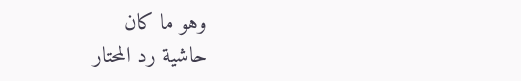وهو ما كان
حاشية رد المحتار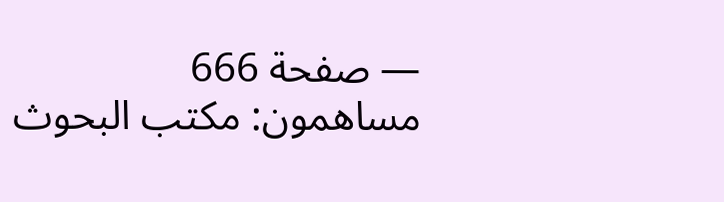— صفحة 666
مساهمون: مكتب البحوث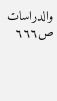والدراسات
ص٦٦٦